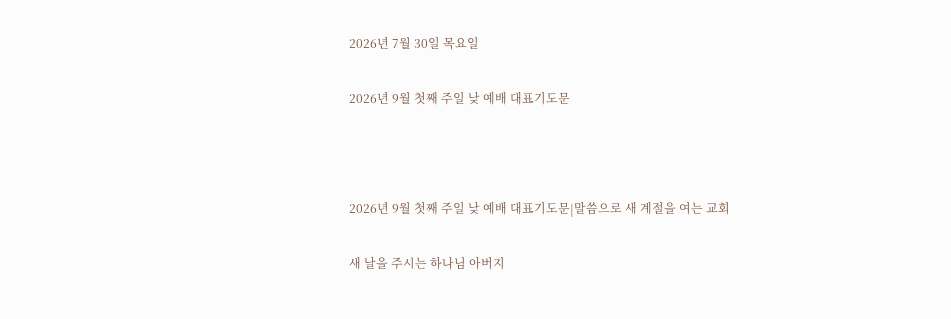2026년 7월 30일 목요일

2026년 9월 첫째 주일 낮 예배 대표기도문



2026년 9월 첫째 주일 낮 예배 대표기도문|말씀으로 새 계절을 여는 교회

새 날을 주시는 하나님 아버지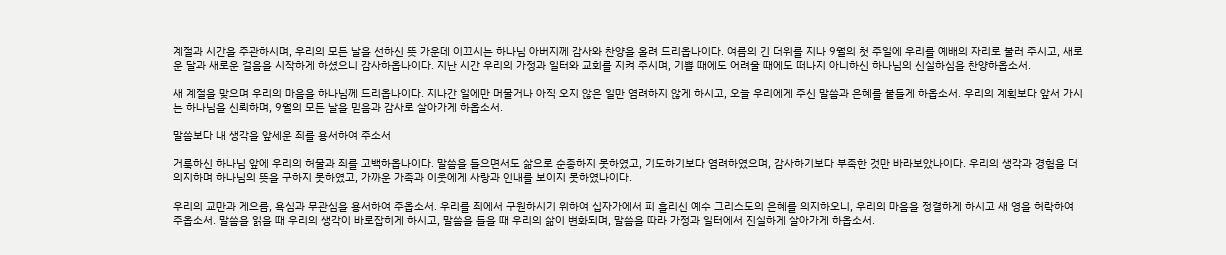계절과 시간을 주관하시며, 우리의 모든 날을 선하신 뜻 가운데 이끄시는 하나님 아버지께 감사와 찬양을 올려 드리옵나이다. 여름의 긴 더위를 지나 9월의 첫 주일에 우리를 예배의 자리로 불러 주시고, 새로운 달과 새로운 걸음을 시작하게 하셨으니 감사하옵나이다. 지난 시간 우리의 가정과 일터와 교회를 지켜 주시며, 기쁠 때에도 어려울 때에도 떠나지 아니하신 하나님의 신실하심을 찬양하옵소서.

새 계절을 맞으며 우리의 마음을 하나님께 드리옵나이다. 지나간 일에만 머물거나 아직 오지 않은 일만 염려하지 않게 하시고, 오늘 우리에게 주신 말씀과 은혜를 붙들게 하옵소서. 우리의 계획보다 앞서 가시는 하나님을 신뢰하며, 9월의 모든 날을 믿음과 감사로 살아가게 하옵소서.

말씀보다 내 생각을 앞세운 죄를 용서하여 주소서

거룩하신 하나님 앞에 우리의 허물과 죄를 고백하옵나이다. 말씀을 들으면서도 삶으로 순종하지 못하였고, 기도하기보다 염려하였으며, 감사하기보다 부족한 것만 바라보았나이다. 우리의 생각과 경험을 더 의지하며 하나님의 뜻을 구하지 못하였고, 가까운 가족과 이웃에게 사랑과 인내를 보이지 못하였나이다.

우리의 교만과 게으름, 욕심과 무관심을 용서하여 주옵소서. 우리를 죄에서 구원하시기 위하여 십자가에서 피 흘리신 예수 그리스도의 은혜를 의지하오니, 우리의 마음을 정결하게 하시고 새 영을 허락하여 주옵소서. 말씀을 읽을 때 우리의 생각이 바로잡히게 하시고, 말씀을 들을 때 우리의 삶이 변화되며, 말씀을 따라 가정과 일터에서 진실하게 살아가게 하옵소서.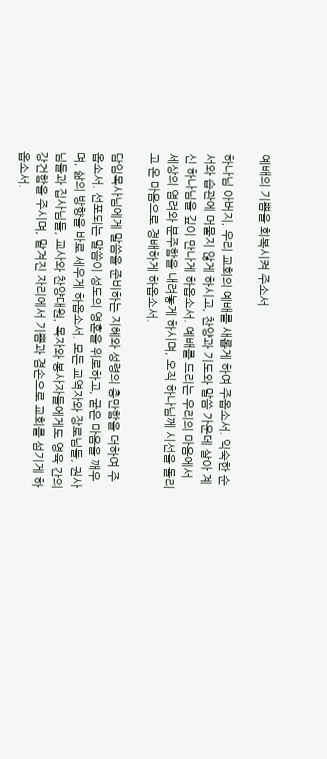예배의 기쁨을 회복시켜 주소서

하나님 아버지, 우리 교회의 예배를 새롭게 하여 주옵소서. 익숙한 순서와 습관에 머물지 않게 하시고, 찬양과 기도와 말씀 가운데 살아 계신 하나님을 깊이 만나게 하옵소서. 예배를 드리는 우리의 마음에서 세상의 염려와 분주함을 내려놓게 하시며, 오직 하나님께 시선을 돌리고 온 마음으로 경배하게 하옵소서.

담임목사님에게 말씀을 준비하는 지혜와 성령의 충만함을 더하여 주옵소서. 선포되는 말씀이 성도의 영혼을 위로하고, 굳은 마음을 깨우며, 삶의 방향을 바로 세우게 하옵소서. 모든 교역자와 장로님들, 권사님들과 집사님들, 교사와 찬양대원, 목자와 봉사자들에게도 영육 간의 강건함을 주시며, 맡겨진 자리에서 기쁨과 겸손으로 교회를 섬기게 하옵소서.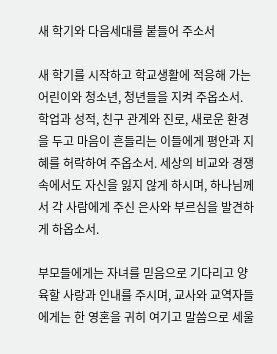새 학기와 다음세대를 붙들어 주소서

새 학기를 시작하고 학교생활에 적응해 가는 어린이와 청소년, 청년들을 지켜 주옵소서. 학업과 성적, 친구 관계와 진로, 새로운 환경을 두고 마음이 흔들리는 이들에게 평안과 지혜를 허락하여 주옵소서. 세상의 비교와 경쟁 속에서도 자신을 잃지 않게 하시며, 하나님께서 각 사람에게 주신 은사와 부르심을 발견하게 하옵소서.

부모들에게는 자녀를 믿음으로 기다리고 양육할 사랑과 인내를 주시며, 교사와 교역자들에게는 한 영혼을 귀히 여기고 말씀으로 세울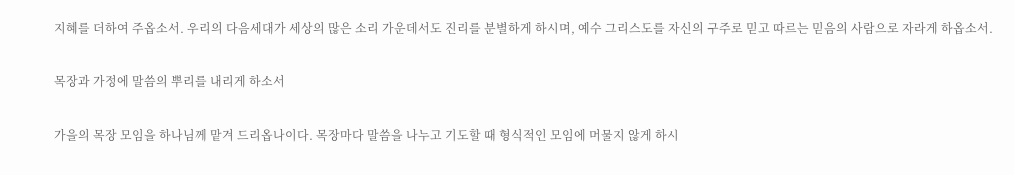지혜를 더하여 주옵소서. 우리의 다음세대가 세상의 많은 소리 가운데서도 진리를 분별하게 하시며, 예수 그리스도를 자신의 구주로 믿고 따르는 믿음의 사람으로 자라게 하옵소서.

목장과 가정에 말씀의 뿌리를 내리게 하소서

가을의 목장 모임을 하나님께 맡겨 드리옵나이다. 목장마다 말씀을 나누고 기도할 때 형식적인 모임에 머물지 않게 하시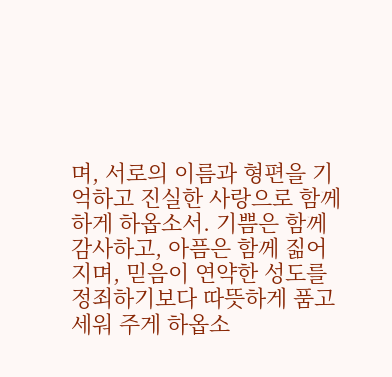며, 서로의 이름과 형편을 기억하고 진실한 사랑으로 함께하게 하옵소서. 기쁨은 함께 감사하고, 아픔은 함께 짊어지며, 믿음이 연약한 성도를 정죄하기보다 따뜻하게 품고 세워 주게 하옵소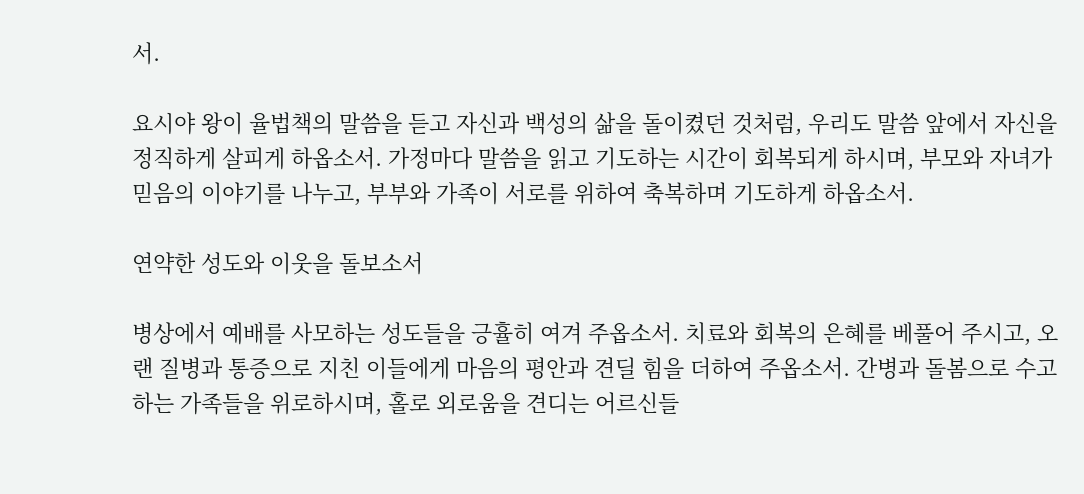서.

요시야 왕이 율법책의 말씀을 듣고 자신과 백성의 삶을 돌이켰던 것처럼, 우리도 말씀 앞에서 자신을 정직하게 살피게 하옵소서. 가정마다 말씀을 읽고 기도하는 시간이 회복되게 하시며, 부모와 자녀가 믿음의 이야기를 나누고, 부부와 가족이 서로를 위하여 축복하며 기도하게 하옵소서.

연약한 성도와 이웃을 돌보소서

병상에서 예배를 사모하는 성도들을 긍휼히 여겨 주옵소서. 치료와 회복의 은혜를 베풀어 주시고, 오랜 질병과 통증으로 지친 이들에게 마음의 평안과 견딜 힘을 더하여 주옵소서. 간병과 돌봄으로 수고하는 가족들을 위로하시며, 홀로 외로움을 견디는 어르신들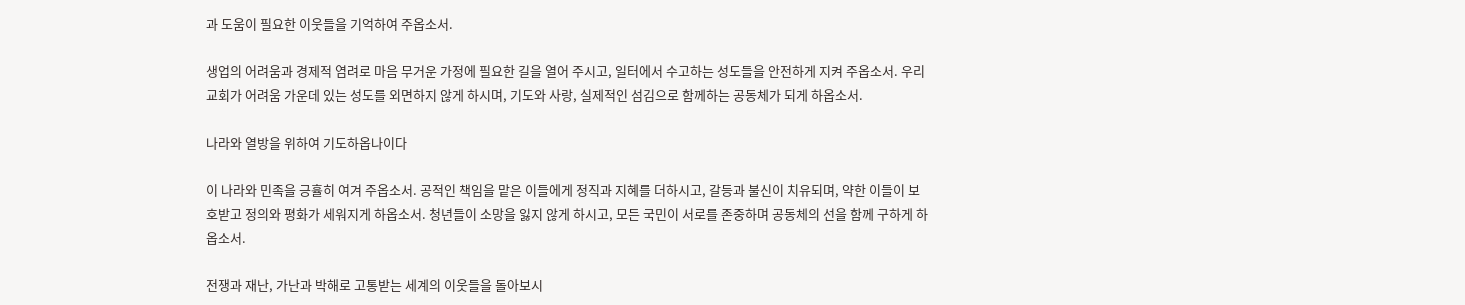과 도움이 필요한 이웃들을 기억하여 주옵소서.

생업의 어려움과 경제적 염려로 마음 무거운 가정에 필요한 길을 열어 주시고, 일터에서 수고하는 성도들을 안전하게 지켜 주옵소서. 우리 교회가 어려움 가운데 있는 성도를 외면하지 않게 하시며, 기도와 사랑, 실제적인 섬김으로 함께하는 공동체가 되게 하옵소서.

나라와 열방을 위하여 기도하옵나이다

이 나라와 민족을 긍휼히 여겨 주옵소서. 공적인 책임을 맡은 이들에게 정직과 지혜를 더하시고, 갈등과 불신이 치유되며, 약한 이들이 보호받고 정의와 평화가 세워지게 하옵소서. 청년들이 소망을 잃지 않게 하시고, 모든 국민이 서로를 존중하며 공동체의 선을 함께 구하게 하옵소서.

전쟁과 재난, 가난과 박해로 고통받는 세계의 이웃들을 돌아보시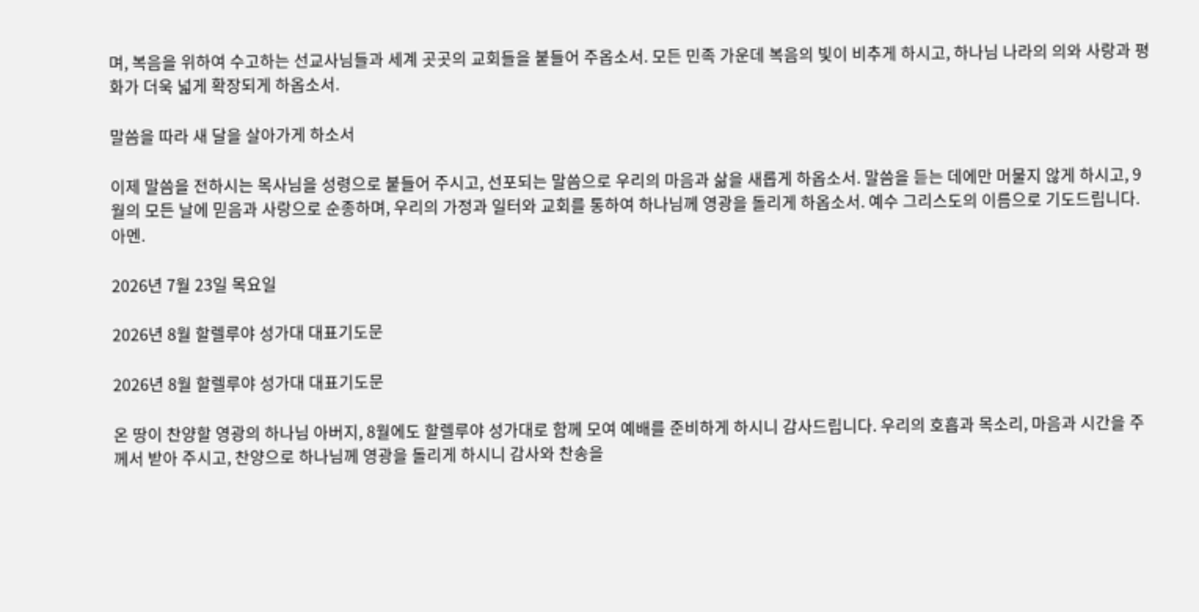며, 복음을 위하여 수고하는 선교사님들과 세계 곳곳의 교회들을 붙들어 주옵소서. 모든 민족 가운데 복음의 빛이 비추게 하시고, 하나님 나라의 의와 사랑과 평화가 더욱 넓게 확장되게 하옵소서.

말씀을 따라 새 달을 살아가게 하소서

이제 말씀을 전하시는 목사님을 성령으로 붙들어 주시고, 선포되는 말씀으로 우리의 마음과 삶을 새롭게 하옵소서. 말씀을 듣는 데에만 머물지 않게 하시고, 9월의 모든 날에 믿음과 사랑으로 순종하며, 우리의 가정과 일터와 교회를 통하여 하나님께 영광을 돌리게 하옵소서. 예수 그리스도의 이름으로 기도드립니다. 아멘.

2026년 7월 23일 목요일

2026년 8월 할렐루야 성가대 대표기도문

2026년 8월 할렐루야 성가대 대표기도문

온 땅이 찬양할 영광의 하나님 아버지, 8월에도 할렐루야 성가대로 함께 모여 예배를 준비하게 하시니 감사드립니다. 우리의 호흡과 목소리, 마음과 시간을 주께서 받아 주시고, 찬양으로 하나님께 영광을 돌리게 하시니 감사와 찬송을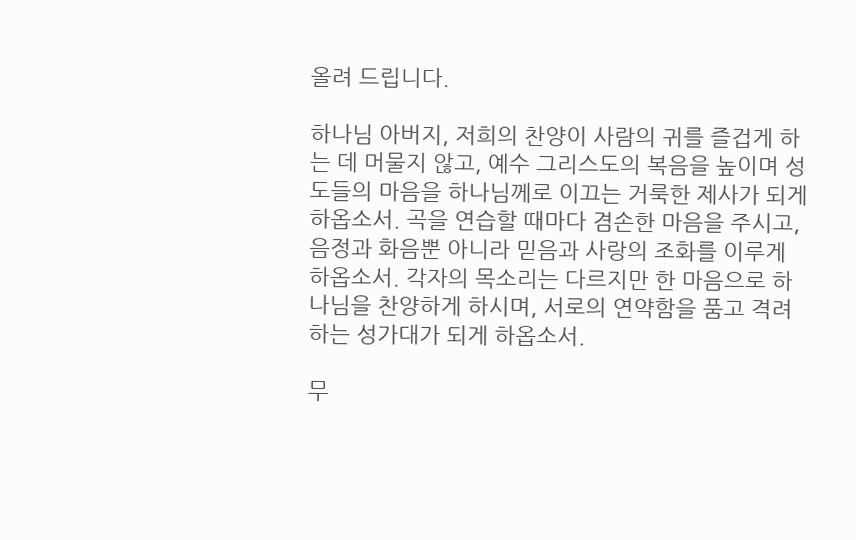올려 드립니다.

하나님 아버지, 저희의 찬양이 사람의 귀를 즐겁게 하는 데 머물지 않고, 예수 그리스도의 복음을 높이며 성도들의 마음을 하나님께로 이끄는 거룩한 제사가 되게 하옵소서. 곡을 연습할 때마다 겸손한 마음을 주시고, 음정과 화음뿐 아니라 믿음과 사랑의 조화를 이루게 하옵소서. 각자의 목소리는 다르지만 한 마음으로 하나님을 찬양하게 하시며, 서로의 연약함을 품고 격려하는 성가대가 되게 하옵소서.

무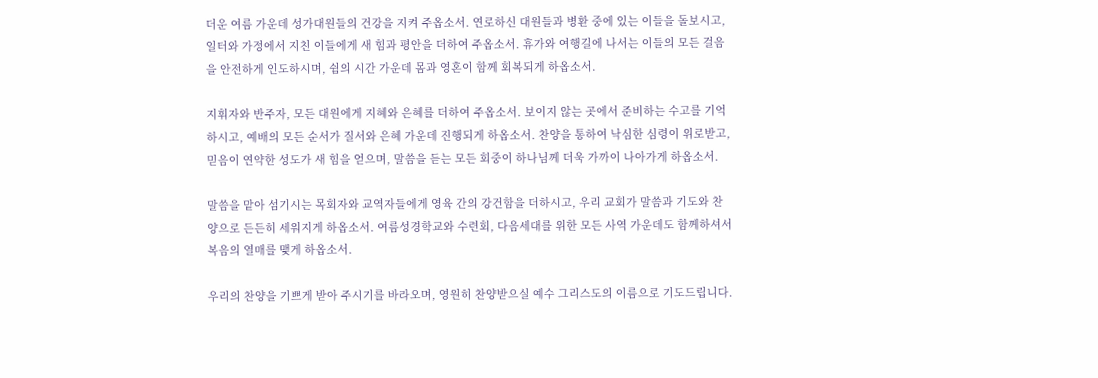더운 여름 가운데 성가대원들의 건강을 지켜 주옵소서. 연로하신 대원들과 병환 중에 있는 이들을 돌보시고, 일터와 가정에서 지친 이들에게 새 힘과 평안을 더하여 주옵소서. 휴가와 여행길에 나서는 이들의 모든 걸음을 안전하게 인도하시며, 쉼의 시간 가운데 몸과 영혼이 함께 회복되게 하옵소서.

지휘자와 반주자, 모든 대원에게 지혜와 은혜를 더하여 주옵소서. 보이지 않는 곳에서 준비하는 수고를 기억하시고, 예배의 모든 순서가 질서와 은혜 가운데 진행되게 하옵소서. 찬양을 통하여 낙심한 심령이 위로받고, 믿음이 연약한 성도가 새 힘을 얻으며, 말씀을 듣는 모든 회중이 하나님께 더욱 가까이 나아가게 하옵소서.

말씀을 맡아 섬기시는 목회자와 교역자들에게 영육 간의 강건함을 더하시고, 우리 교회가 말씀과 기도와 찬양으로 든든히 세워지게 하옵소서. 여름성경학교와 수련회, 다음세대를 위한 모든 사역 가운데도 함께하셔서 복음의 열매를 맺게 하옵소서.

우리의 찬양을 기쁘게 받아 주시기를 바라오며, 영원히 찬양받으실 예수 그리스도의 이름으로 기도드립니다.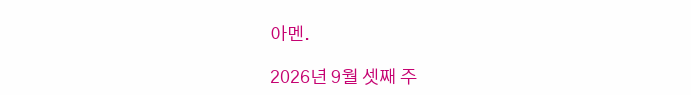아멘.

2026년 9월 셋째 주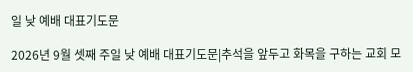일 낮 예배 대표기도문

2026년 9월 셋째 주일 낮 예배 대표기도문|추석을 앞두고 화목을 구하는 교회 모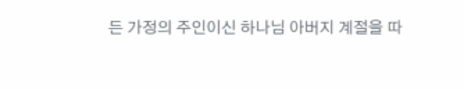든 가정의 주인이신 하나님 아버지 계절을 따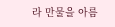라 만물을 아름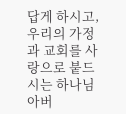답게 하시고, 우리의 가정과 교회를 사랑으로 붙드시는 하나님 아버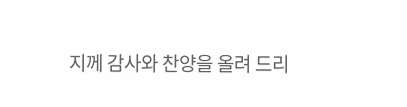지께 감사와 찬양을 올려 드리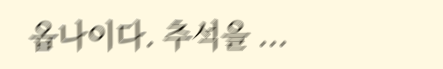옵나이다. 추석을 ...